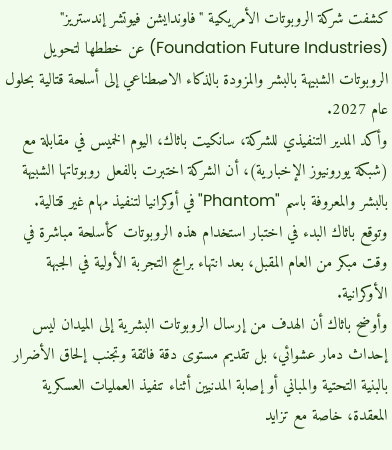كشفت شركة الروبوتات الأمريكية "فاوندايشن فيوتشر إندستريز" (Foundation Future Industries) عن خططها لتحويل الروبوتات الشبيهة بالبشر والمزودة بالذكاء الاصطناعي إلى أسلحة قتالية بحلول عام 2027.
وأكد المدير التنفيذي للشركة، سانكيت باثاك، اليوم الخميس في مقابلة مع (شبكة يورونيوز الإخبارية)، أن الشركة اختبرت بالفعل روبوتاتها الشبيهة بالبشر والمعروفة باسم "Phantom" في أوكرانيا لتنفيذ مهام غير قتالية. وتوقع باثاك البدء في اختبار استخدام هذه الروبوتات كأسلحة مباشرة في وقت مبكر من العام المقبل، بعد انتهاء برامج التجربة الأولية في الجبهة الأوكرانية.
وأوضح باثاك أن الهدف من إرسال الروبوتات البشرية إلى الميدان ليس إحداث دمار عشوائي، بل تقديم مستوى دقة فائقة وتجنب إلحاق الأضرار بالبنية التحتية والمباني أو إصابة المدنيين أثناء تنفيذ العمليات العسكرية المعقدة، خاصة مع تزايد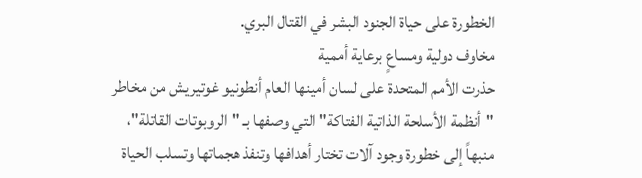الخطورة على حياة الجنود البشر في القتال البري.
مخاوف دولية ومساعٍ برعاية أممية
حذرت الأمم المتحدة على لسان أمينها العام أنطونيو غوتيريش من مخاطر "أنظمة الأسلحة الذاتية الفتاكة" التي وصفها بـ "الروبوتات القاتلة"، منبهاً إلى خطورة وجود آلات تختار أهدافها وتنفذ هجماتها وتسلب الحياة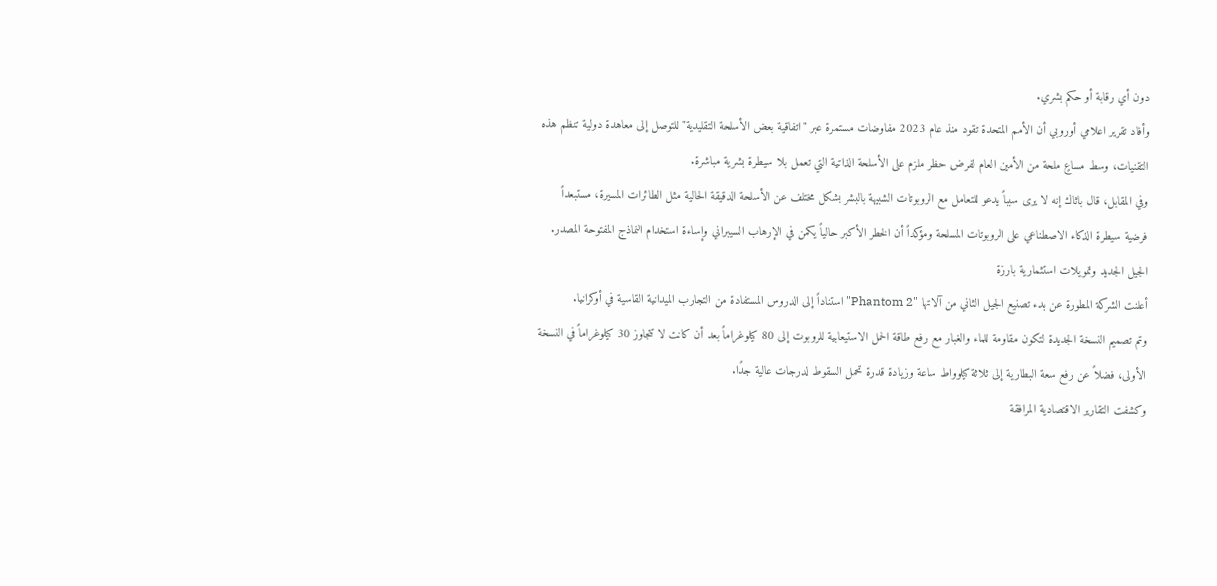دون أي رقابة أو حكم بشري.
وأفاد تقرير اعلامي أوروبي أن الأمم المتحدة تقود منذ عام 2023 مفاوضات مستمرة عبر "اتفاقية بعض الأسلحة التقليدية" للتوصل إلى معاهدة دولية تنظم هذه التقنيات، وسط مساعٍ ملحة من الأمين العام لفرض حظر ملزم على الأسلحة الذاتية التي تعمل بلا سيطرة بشرية مباشرة.
وفي المقابل، قال باثاك إنه لا يرى سبباً يدعو للتعامل مع الروبوتات الشبيهة بالبشر بشكل مختلف عن الأسلحة الدقيقة الحالية مثل الطائرات المسيرة، مستبعداً فرضية سيطرة الذكاء الاصطناعي على الروبوتات المسلحة ومؤكداً أن الخطر الأكبر حالياً يكمن في الإرهاب السيبراني وإساءة استخدام النماذج المفتوحة المصدر.
الجيل الجديد وتمويلات استثمارية بارزة
أعلنت الشركة المطورة عن بدء تصنيع الجيل الثاني من آلاتها "Phantom 2" استناداً إلى الدروس المستفادة من التجارب الميدانية القاسية في أوكرانيا.
وتم تصميم النسخة الجديدة لتكون مقاومة للماء والغبار مع رفع طاقة الحمل الاستيعابية للروبوت إلى 80 كيلوغراماً بعد أن كانت لا تتجاوز 30 كيلوغراماً في النسخة الأولى، فضلاً عن رفع سعة البطارية إلى ثلاثة كيلوواط ساعة وزيادة قدرة تحمل السقوط لدرجات عالية جدًا.
وكشفت التقارير الاقتصادية المرافقة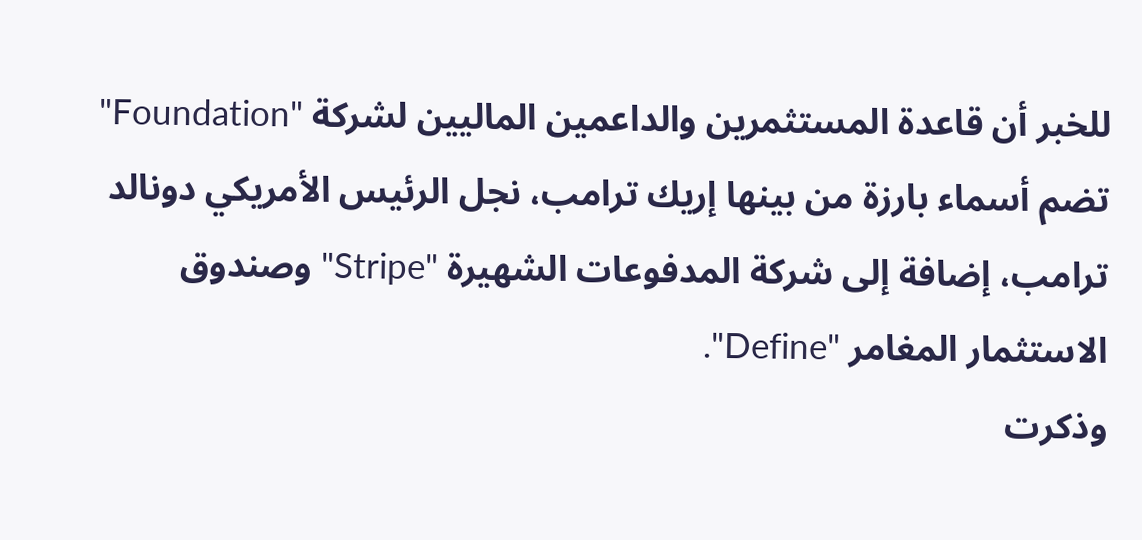للخبر أن قاعدة المستثمرين والداعمين الماليين لشركة "Foundation" تضم أسماء بارزة من بينها إريك ترامب، نجل الرئيس الأمريكي دونالد ترامب، إضافة إلى شركة المدفوعات الشهيرة "Stripe" وصندوق الاستثمار المغامر "Define".
وذكرت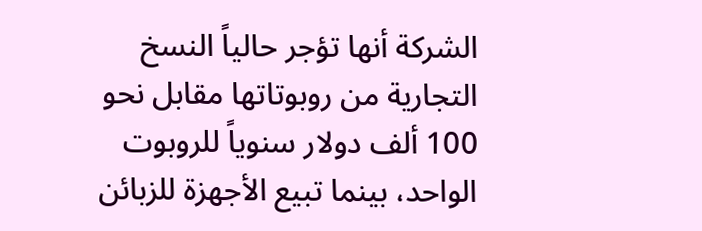الشركة أنها تؤجر حالياً النسخ التجارية من روبوتاتها مقابل نحو 100 ألف دولار سنوياً للروبوت الواحد، بينما تبيع الأجهزة للزبائن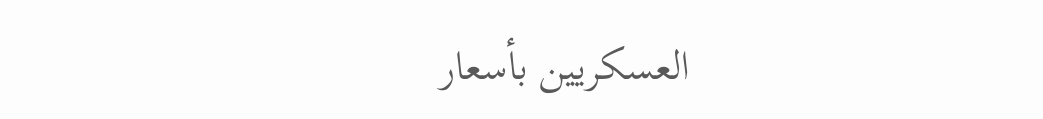العسكريين بأسعار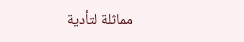مماثلة لتأدية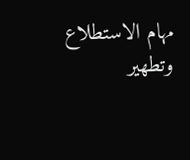مهام الاستطلاع وتطهير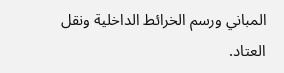المباني ورسم الخرائط الداخلية ونقل العتاد.